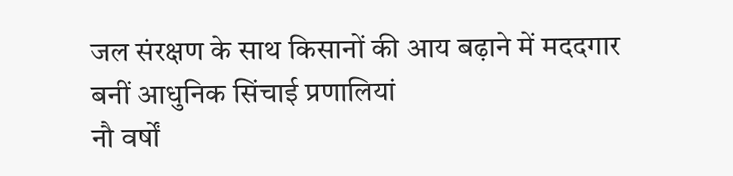जल संरक्षण के साथ किसानों की आय बढ़ाने में मददगार बनीं आधुनिक सिंचाई प्रणालियां
नौ वर्षों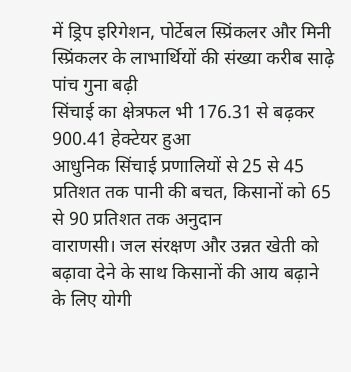में ड्रिप इरिगेशन, पोर्टेबल स्प्रिंकलर और मिनी स्प्रिंकलर के लाभार्थियों की संख्या करीब साढ़े पांच गुना बढ़ी
सिंचाई का क्षेत्रफल भी 176.31 से बढ़कर 900.41 हेक्टेयर हुआ
आधुनिक सिंचाई प्रणालियों से 25 से 45 प्रतिशत तक पानी की बचत, किसानों को 65 से 90 प्रतिशत तक अनुदान
वाराणसी। जल संरक्षण और उन्नत खेती को बढ़ावा देने के साथ किसानों की आय बढ़ाने के लिए योगी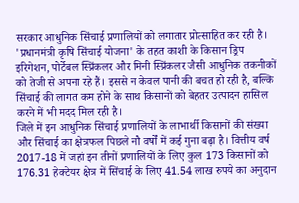सरकार आधुनिक सिंचाई प्रणालियों को लगातार प्रोत्साहित कर रही है। 'प्रधानमंत्री कृषि सिंचाई योजना' के तहत काशी के किसान ड्रिप इरिगेशन, पोर्टेबल स्प्रिंकलर और मिनी स्प्रिंकलर जैसी आधुनिक तकनीकों को तेजी से अपना रहे हैं। इससे न केवल पानी की बचत हो रही है, बल्कि सिंचाई की लागत कम होने के साथ किसानों को बेहतर उत्पादन हासिल करने में भी मदद मिल रही है।
जिले में इन आधुनिक सिंचाई प्रणालियों के लाभार्थी किसानों की संख्या और सिंचाई का क्षेत्रफल पिछले नौ वर्षों में कई गुना बढ़ा है। वित्तीय वर्ष 2017-18 में जहां इन तीनों प्रणालियों के लिए कुल 173 किसानों को 176.31 हेक्टेयर क्षेत्र में सिंचाई के लिए 41.54 लाख रुपये का अनुदान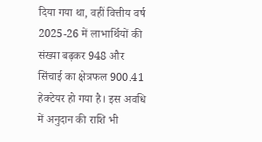दिया गया था, वहीं वित्तीय वर्ष 2025-26 में लाभार्थियों की संख्या बढ़कर 948 और सिंचाई का क्षेत्रफल 900.41 हेक्टेयर हो गया है। इस अवधि में अनुदान की राशि भी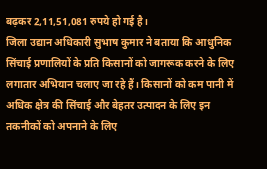बढ़कर 2,11,51,081 रुपये हो गई है।
जिला उद्यान अधिकारी सुभाष कुमार ने बताया कि आधुनिक सिंचाई प्रणालियों के प्रति किसानों को जागरूक करने के लिए लगातार अभियान चलाए जा रहे हैं। किसानों को कम पानी में अधिक क्षेत्र की सिंचाई और बेहतर उत्पादन के लिए इन तकनीकों को अपनाने के लिए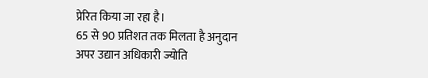प्रेरित किया जा रहा है।
65 से 90 प्रतिशत तक मिलता है अनुदान
अपर उद्यान अधिकारी ज्योति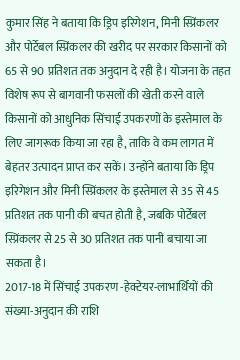कुमार सिंह ने बताया कि ड्रिप इरिगेशन, मिनी स्प्रिंकलर और पोर्टेबल स्प्रिंकलर की खरीद पर सरकार किसानों को 65 से 90 प्रतिशत तक अनुदान दे रही है। योजना के तहत विशेष रूप से बागवानी फसलों की खेती करने वाले किसानों को आधुनिक सिंचाई उपकरणों के इस्तेमाल के लिए जागरूक किया जा रहा है, ताकि वे कम लागत में बेहतर उत्पादन प्राप्त कर सकें। उन्होंने बताया कि ड्रिप इरिगेशन और मिनी स्प्रिंकलर के इस्तेमाल से 35 से 45 प्रतिशत तक पानी की बचत होती है, जबकि पोर्टेबल स्प्रिंकलर से 25 से 30 प्रतिशत तक पानी बचाया जा सकता है।
2017-18 में सिंचाई उपकरण -हेक्टेयर-लाभार्थियों की संख्या-अनुदान की राशि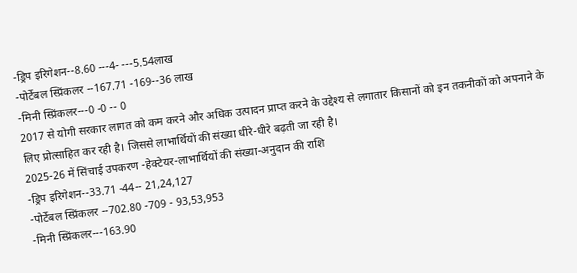-ड्रिप इरिगेशन--8.60 ---4- ---5.54लाख
-पोर्टेबल स्प्रिंकलर --167.71 -169--36 लाख
-मिनी स्प्रिंकलर---0 -0 -- 0
2017 से योगी सरकार लागत को कम करने और अधिक उत्पादन प्राप्त करने के उद्देश्य से लगातार किसानों को इन तकनीकों को अपनाने के लिए प्रोत्साहित कर रही है। जिससे लाभार्थियों की संख्या धीरे-धीरे बढ़ती जा रही है।
2025-26 में सिंचाई उपकरण -हेक्टेयर-लाभार्थियों की संख्या-अनुदान की राशि
-ड्रिप इरिगेशन--33.71 -44-- 21,24,127
-पोर्टेबल स्प्रिंकलर --702.80 -709 - 93,53,953
-मिनी स्प्रिंकलर---163.90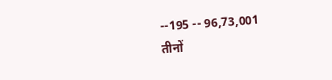--195 -- 96,73,001
तीनों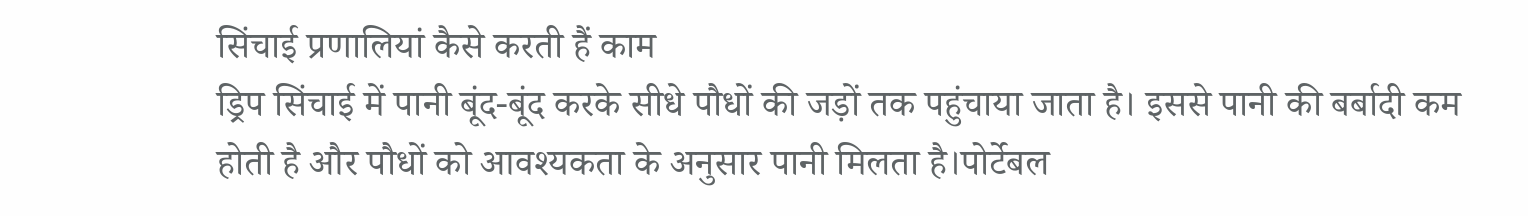सिंचाई प्रणालियां कैसे करती हैं काम
ड्रिप सिंचाई में पानी बूंद-बूंद करके सीधे पौधों की जड़ों तक पहुंचाया जाता है। इससे पानी की बर्बादी कम होती है और पौधों को आवश्यकता के अनुसार पानी मिलता है।पोर्टेबल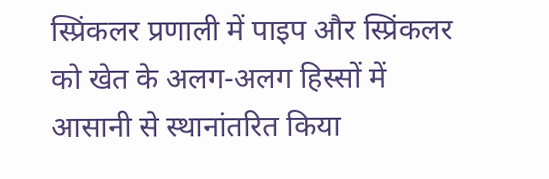स्प्रिंकलर प्रणाली में पाइप और स्प्रिंकलर को खेत के अलग-अलग हिस्सों में आसानी से स्थानांतरित किया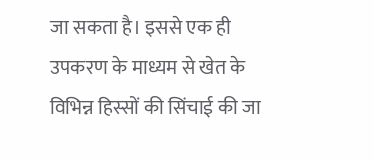जा सकता है। इससे एक ही उपकरण के माध्यम से खेत के विभिन्न हिस्सों की सिंचाई की जा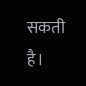सकती है।